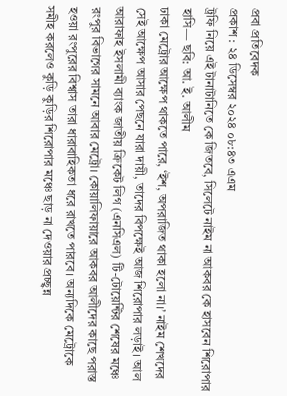প্রবা প্রতিবেদক
প্রকাশ : ২৪ ডিসেম্বর ২০২৪ ০৮:৪৩ এএম
ট্রফি নিয়ে এই টানাটানিতে কে জিতবে, সিলেটে নাইম না আকবর কে হাসবেন শিরোপার হাসি— ছবি: আ. ই. আলীম
ঢাকা মেট্রোর আক্ষেপ থাকতে পারে, ‘ইশ, অপরাজিত থাকা হলো না।’ নাইম শেখদের সেই আক্ষেপ আসার পেছনে যারা দায়ী, তাদের বিপক্ষেই আজ শিরোপার লড়াই। আল আরাফাহ ইসলামী ব্যাংক জাতীয় ক্রিকেট লিগ (এনসিএল) টি-টোয়েন্টির শেষের মঞ্চে রংপুর বিভাগের সামনে আবার মেট্রো। কোয়ালিফায়ারে আকবর আলীদের কাছে পরাস্ত হওয়া রংপুরের বিশ্বাস তারা ধারাবাহিকতা ধরে রাখতে পারবে। অন্যদিকে মেট্রোকে সমীহ করলেও কুড়ি কুড়ির শিরোপার মঞ্চে ছাড় না দেওয়ার প্রচ্ছ্বন্ন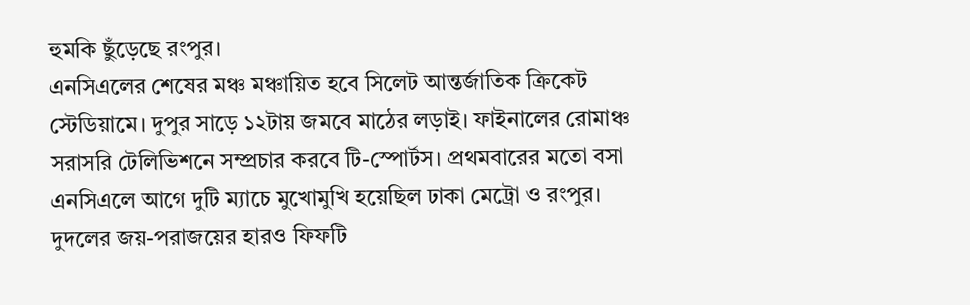হুমকি ছুঁড়েছে রংপুর।
এনসিএলের শেষের মঞ্চ মঞ্চায়িত হবে সিলেট আন্তর্জাতিক ক্রিকেট স্টেডিয়ামে। দুপুর সাড়ে ১২টায় জমবে মাঠের লড়াই। ফাইনালের রোমাঞ্চ সরাসরি টেলিভিশনে সম্প্রচার করবে টি-স্পোর্টস। প্রথমবারের মতো বসা এনসিএলে আগে দুটি ম্যাচে মুখোমুখি হয়েছিল ঢাকা মেট্রো ও রংপুর। দুদলের জয়-পরাজয়ের হারও ফিফটি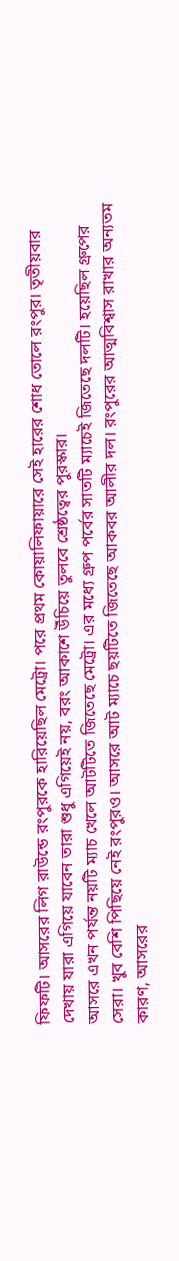ফিফটি। আসরের লিগ রাউন্ডে রংপুরকে হারিয়েছিল মেট্রো। পরে প্রথম কোয়ালিফায়ারে সেই হারের শোধ তোলে রংপুর। তৃতীয়বার দেখায় যারা এগিয়ে যাবেন তারা শুধু এগিয়েই নয়, বরং আকাশে উঁচিয়ে তুলবে শ্রেষ্ঠত্বের পুরস্কার।
আসরে এখন পর্যন্ত নয়টি ম্যাচ খেলে আটটিতে জিতেছে মেট্রো। এর মধ্যে গ্রুপ পর্বের সাতটি ম্যাচেই জিতেছে দলটি। হয়েছিল গ্রুপের সেরা। খুব বেশি পিছিয়ে নেই রংপুরও। আসরে আট ম্যাচে ছয়টিতে জিতেছে আকবর আলীর দল। রংপুরের আত্মবিশ্বাস রাখার অন্যতম কারণ, আসরের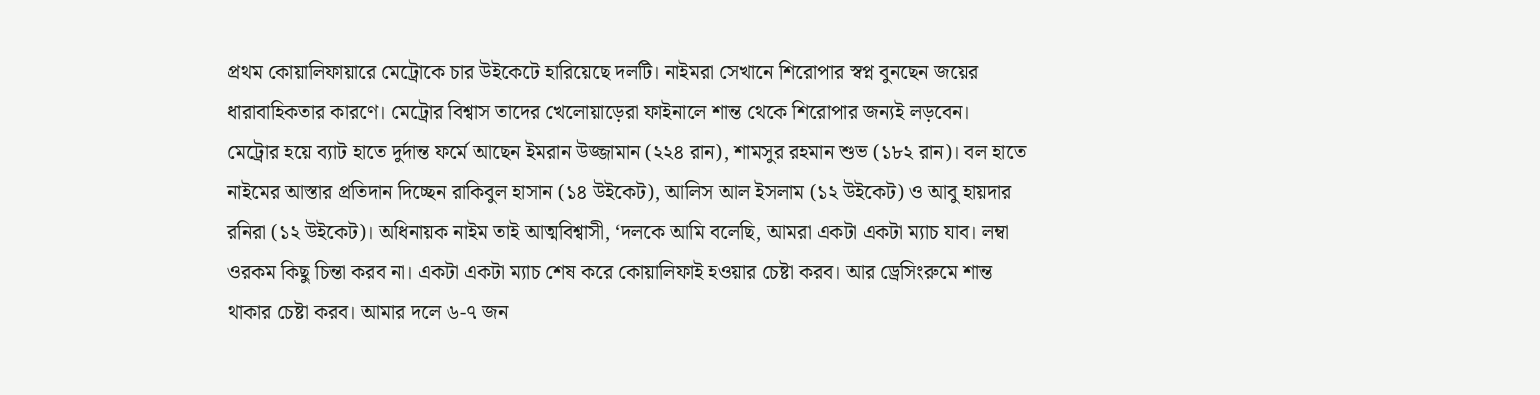প্রথম কোয়ালিফায়ারে মেট্রোকে চার উইকেটে হারিয়েছে দলটি। নাইমরা সেখানে শিরোপার স্বপ্ন বুনছেন জয়ের ধারাবাহিকতার কারণে। মেট্রোর বিশ্বাস তাদের খেলোয়াড়েরা ফাইনালে শান্ত থেকে শিরোপার জন্যই লড়বেন।
মেট্রোর হয়ে ব্যাট হাতে দুর্দান্ত ফর্মে আছেন ইমরান উজ্জামান (২২৪ রান), শামসুর রহমান শুভ (১৮২ রান)। বল হাতে নাইমের আস্তার প্রতিদান দিচ্ছেন রাকিবুল হাসান (১৪ উইকেট), আলিস আল ইসলাম (১২ উইকেট) ও আবু হায়দার রনিরা (১২ উইকেট)। অধিনায়ক নাইম তাই আত্মবিশ্বাসী, ‘দলকে আমি বলেছি, আমরা একটা একটা ম্যাচ যাব। লম্বা ওরকম কিছু চিন্তা করব না। একটা একটা ম্যাচ শেষ করে কোয়ালিফাই হওয়ার চেষ্টা করব। আর ড্রেসিংরুমে শান্ত থাকার চেষ্টা করব। আমার দলে ৬-৭ জন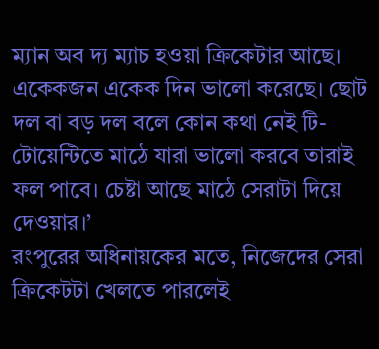ম্যান অব দ্য ম্যাচ হওয়া ক্রিকেটার আছে। একেকজন একেক দিন ভালো করেছে। ছোট দল বা বড় দল বলে কোন কথা নেই টি-টোয়েন্টিতে মাঠে যারা ভালো করবে তারাই ফল পাবে। চেষ্টা আছে মাঠে সেরাটা দিয়ে দেওয়ার।’
রংপুরের অধিনায়কের মতে, নিজেদের সেরা ক্রিকেটটা খেলতে পারলেই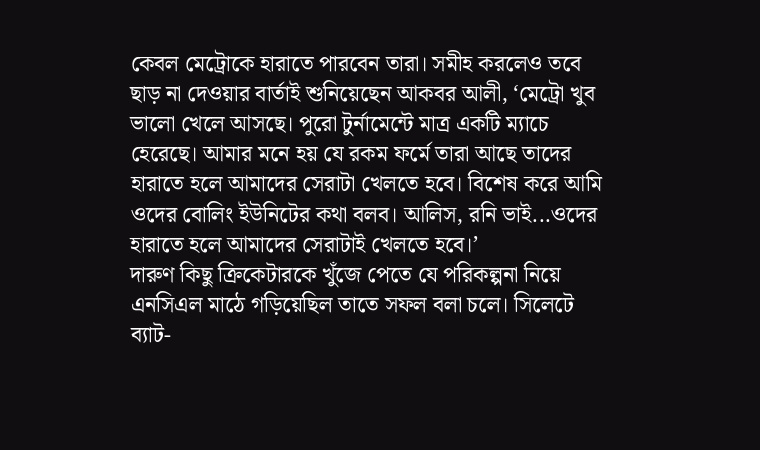কেবল মেট্রোকে হারাতে পারবেন তারা। সমীহ করলেও তবে ছাড় না দেওয়ার বার্তাই শুনিয়েছেন আকবর আলী, ‘মেট্রো খুব ভালো খেলে আসছে। পুরো টুর্নামেন্টে মাত্র একটি ম্যাচে হেরেছে। আমার মনে হয় যে রকম ফর্মে তারা আছে তাদের হারাতে হলে আমাদের সেরাটা খেলতে হবে। বিশেষ করে আমি ওদের বোলিং ইউনিটের কথা বলব। আলিস, রনি ভাই...ওদের হারাতে হলে আমাদের সেরাটাই খেলতে হবে।’
দারুণ কিছু ক্রিকেটারকে খুঁজে পেতে যে পরিকল্পনা নিয়ে এনসিএল মাঠে গড়িয়েছিল তাতে সফল বলা চলে। সিলেটে ব্যাট-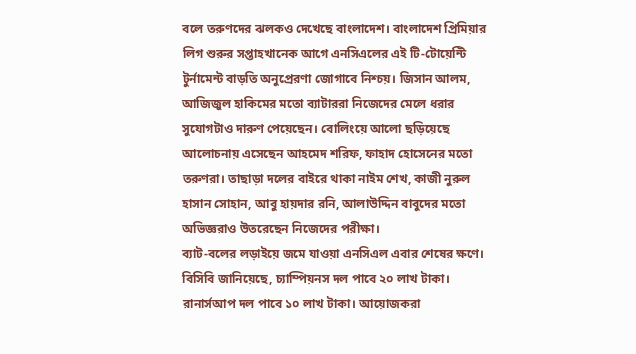বলে তরুণদের ঝলকও দেখেছে বাংলাদেশ। বাংলাদেশ প্রিমিয়ার লিগ শুরুর সপ্তাহখানেক আগে এনসিএলের এই টি-টোয়েন্টি টুর্নামেন্ট বাড়তি অনুপ্রেরণা জোগাবে নিশ্চয়। জিসান আলম, আজিজুল হাকিমের মতো ব্যাটাররা নিজেদের মেলে ধরার সুযোগটাও দারুণ পেয়েছেন। বোলিংয়ে আলো ছড়িয়েছে আলোচনায় এসেছেন আহমেদ শরিফ, ফাহাদ হোসেনের মতো তরুণরা। তাছাড়া দলের বাইরে থাকা নাইম শেখ, কাজী নুরুল হাসান সোহান, আবু হায়দার রনি, আলাউদ্দিন বাবুদের মতো অভিজ্ঞরাও উতরেছেন নিজেদের পরীক্ষা।
ব্যাট-বলের লড়াইয়ে জমে যাওয়া এনসিএল এবার শেষের ক্ষণে। বিসিবি জানিয়েছে, চ্যাম্পিয়নস দল পাবে ২০ লাখ টাকা। রানার্সআপ দল পাবে ১০ লাখ টাকা। আয়োজকরা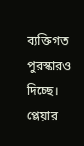ব্যক্তিগত পুরস্কারও দিচ্ছে। প্লেয়ার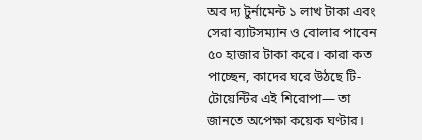অব দ্য টুর্নামেন্ট ১ লাখ টাকা এবং সেরা ব্যাটসম্যান ও বোলার পাবেন ৫০ হাজার টাকা করে। কারা কত পাচ্ছেন, কাদের ঘরে উঠছে টি-টোয়েন্টির এই শিরোপা— তা জানতে অপেক্ষা কয়েক ঘণ্টার।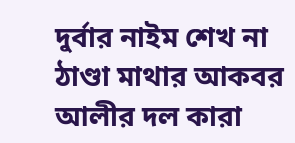দুর্বার নাইম শেখ না ঠাণ্ডা মাথার আকবর আলীর দল কারা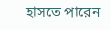হাসতে পারেন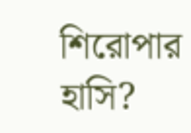শিরোপার হাসি?